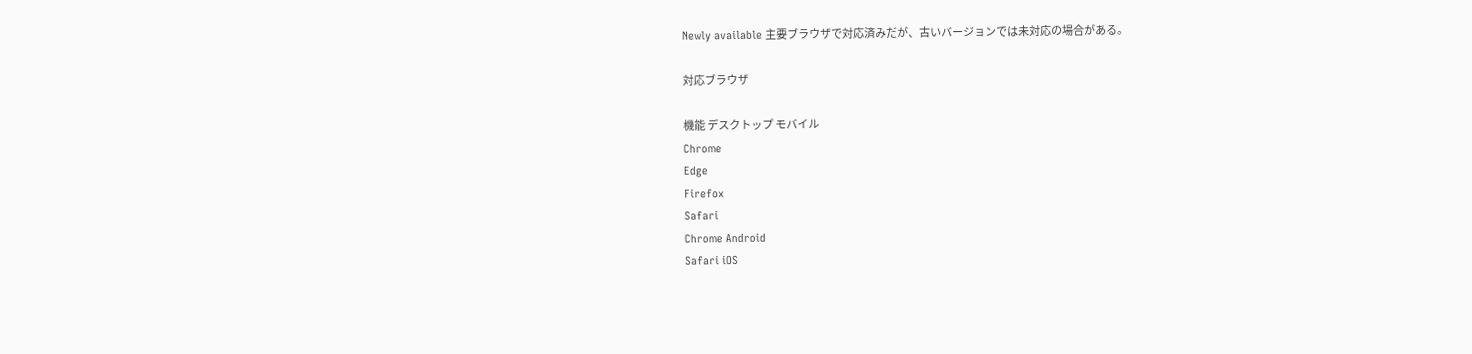Newly available 主要ブラウザで対応済みだが、古いバージョンでは未対応の場合がある。

対応ブラウザ

機能 デスクトップ モバイル
Chrome
Edge
Firefox
Safari
Chrome Android
Safari iOS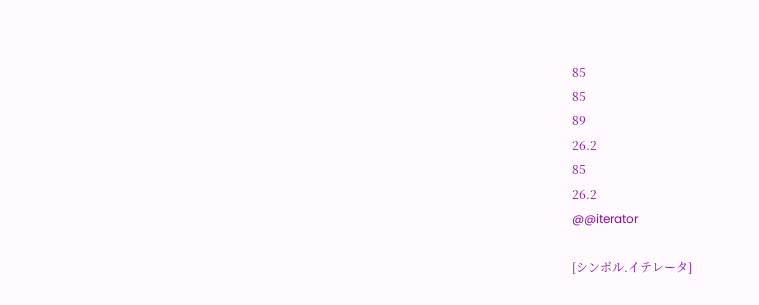85
85
89
26.2
85
26.2
@@iterator

[シンボル.イテレータ]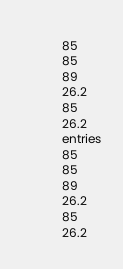85
85
89
26.2
85
26.2
entries
85
85
89
26.2
85
26.2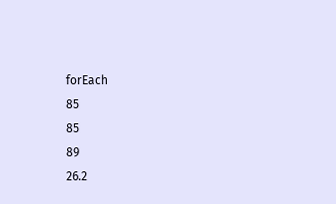forEach
85
85
89
26.2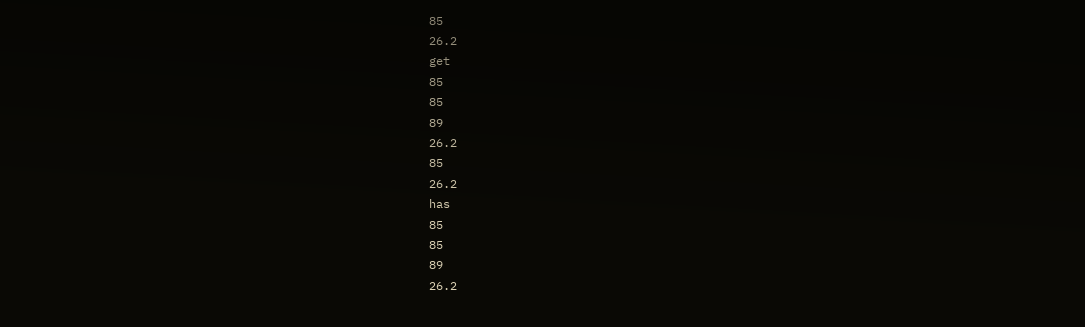85
26.2
get
85
85
89
26.2
85
26.2
has
85
85
89
26.2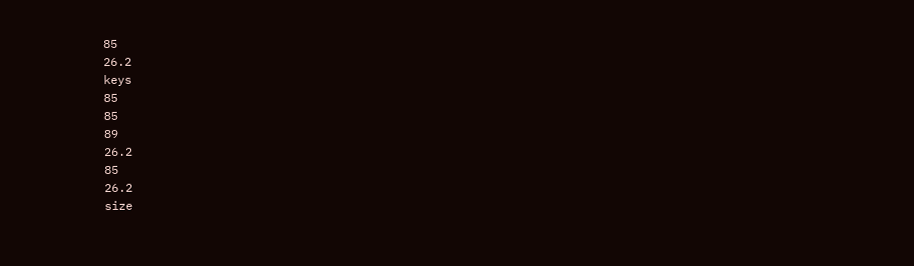85
26.2
keys
85
85
89
26.2
85
26.2
size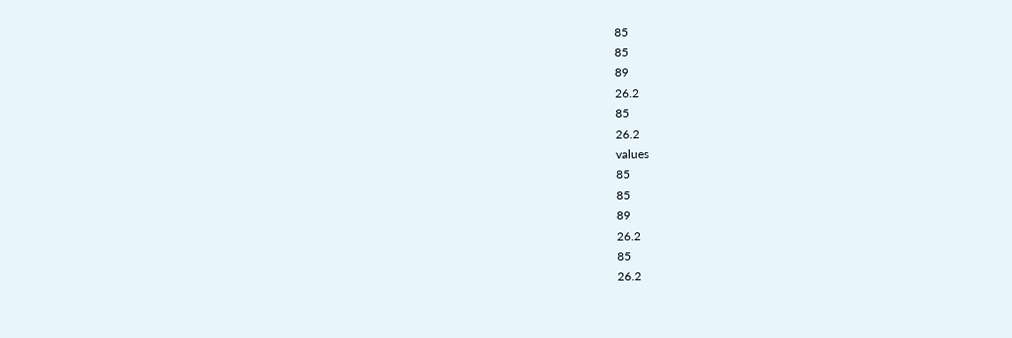85
85
89
26.2
85
26.2
values
85
85
89
26.2
85
26.2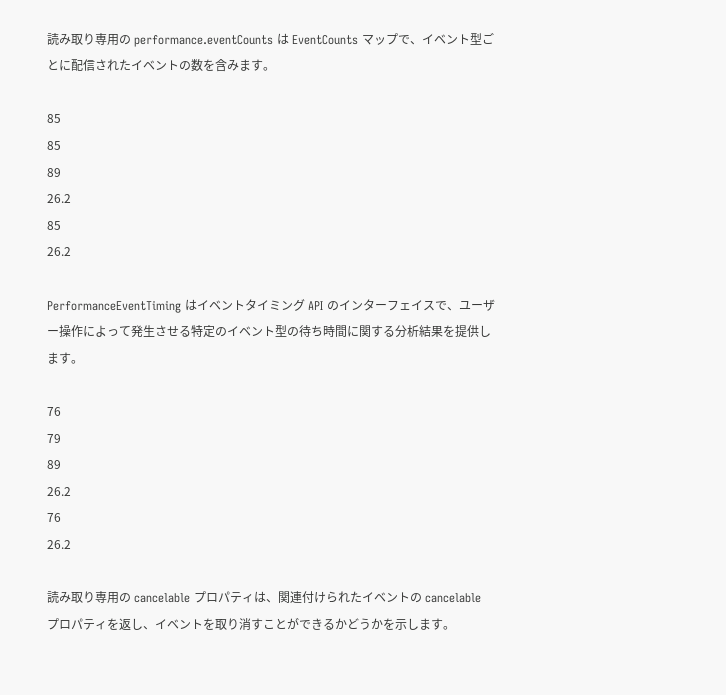読み取り専用の performance.eventCounts は EventCounts マップで、イベント型ごとに配信されたイベントの数を含みます。

85
85
89
26.2
85
26.2

PerformanceEventTiming はイベントタイミング API のインターフェイスで、ユーザー操作によって発生させる特定のイベント型の待ち時間に関する分析結果を提供します。

76
79
89
26.2
76
26.2

読み取り専用の cancelable プロパティは、関連付けられたイベントの cancelable プロパティを返し、イベントを取り消すことができるかどうかを示します。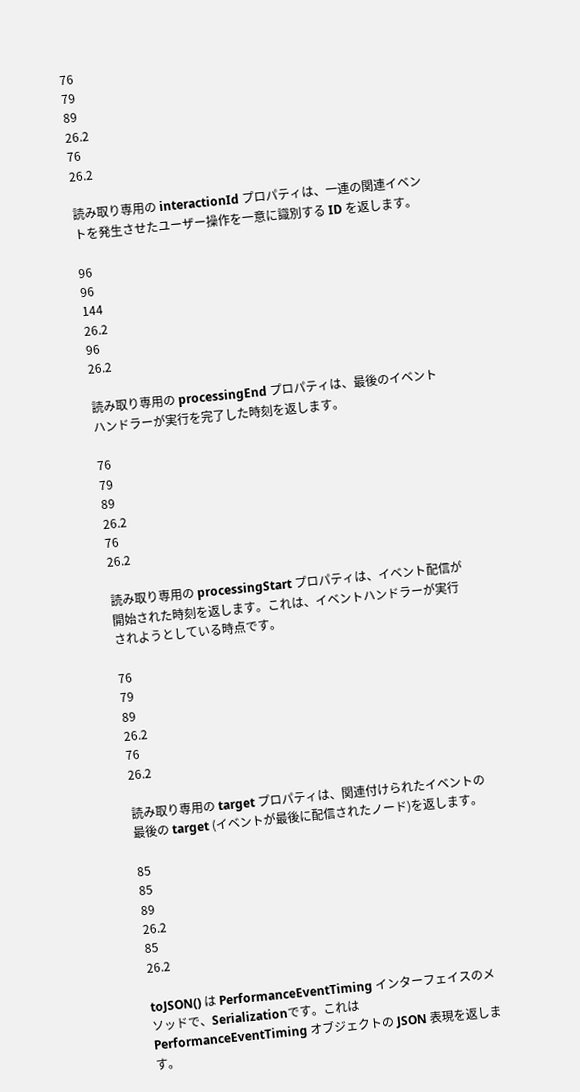76
79
89
26.2
76
26.2

読み取り専用の interactionId プロパティは、一連の関連イベントを発生させたユーザー操作を一意に識別する ID を返します。

96
96
144
26.2
96
26.2

読み取り専用の processingEnd プロパティは、最後のイベントハンドラーが実行を完了した時刻を返します。

76
79
89
26.2
76
26.2

読み取り専用の processingStart プロパティは、イベント配信が開始された時刻を返します。これは、イベントハンドラーが実行されようとしている時点です。

76
79
89
26.2
76
26.2

読み取り専用の target プロパティは、関連付けられたイベントの最後の target (イベントが最後に配信されたノード)を返します。

85
85
89
26.2
85
26.2

toJSON() は PerformanceEventTiming インターフェイスのメソッドで、Serializationです。これは PerformanceEventTiming オブジェクトの JSON 表現を返します。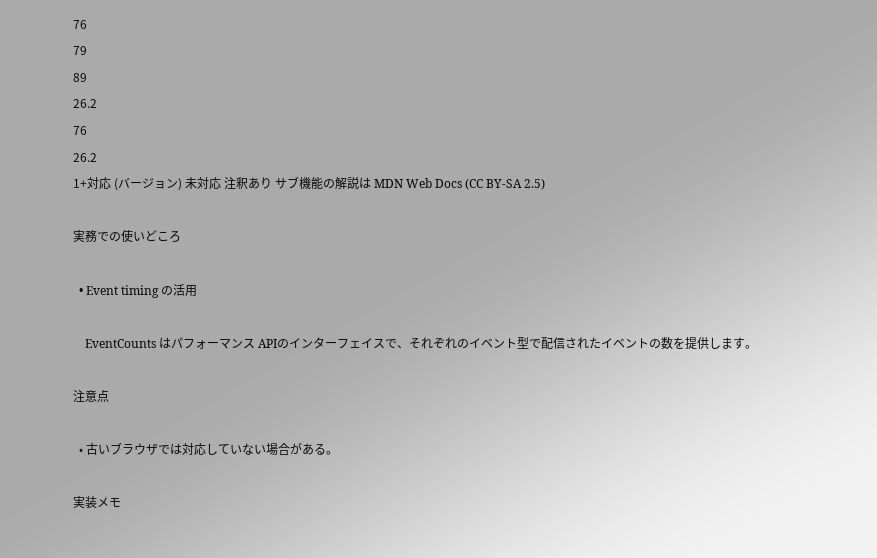76
79
89
26.2
76
26.2
1+対応 (バージョン) 未対応 注釈あり サブ機能の解説は MDN Web Docs (CC BY-SA 2.5)

実務での使いどころ

  • Event timing の活用

    EventCounts はパフォーマンス APIのインターフェイスで、それぞれのイベント型で配信されたイベントの数を提供します。

注意点

  • 古いブラウザでは対応していない場合がある。

実装メモ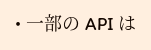• 一部の API は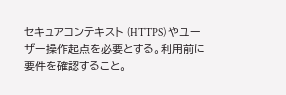セキュアコンテキスト (HTTPS) やユーザー操作起点を必要とする。利用前に要件を確認すること。